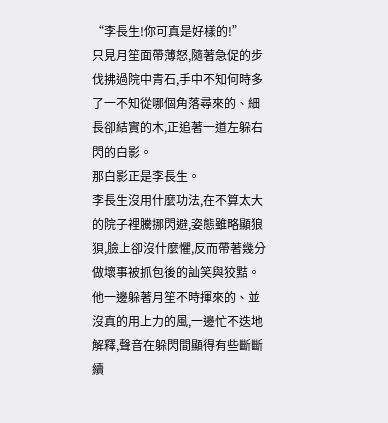“李長生!你可真是好樣的!”
只見月笙面帶薄怒,隨著急促的步伐拂過院中青石,手中不知何時多了一不知從哪個角落尋來的、細長卻結實的木,正追著一道左躲右閃的白影。
那白影正是李長生。
李長生沒用什麼功法,在不算太大的院子裡騰挪閃避,姿態雖略顯狼狽,臉上卻沒什麼懼,反而帶著幾分做壞事被抓包後的訕笑與狡黠。
他一邊躲著月笙不時揮來的、並沒真的用上力的風,一邊忙不迭地解釋,聲音在躲閃間顯得有些斷斷續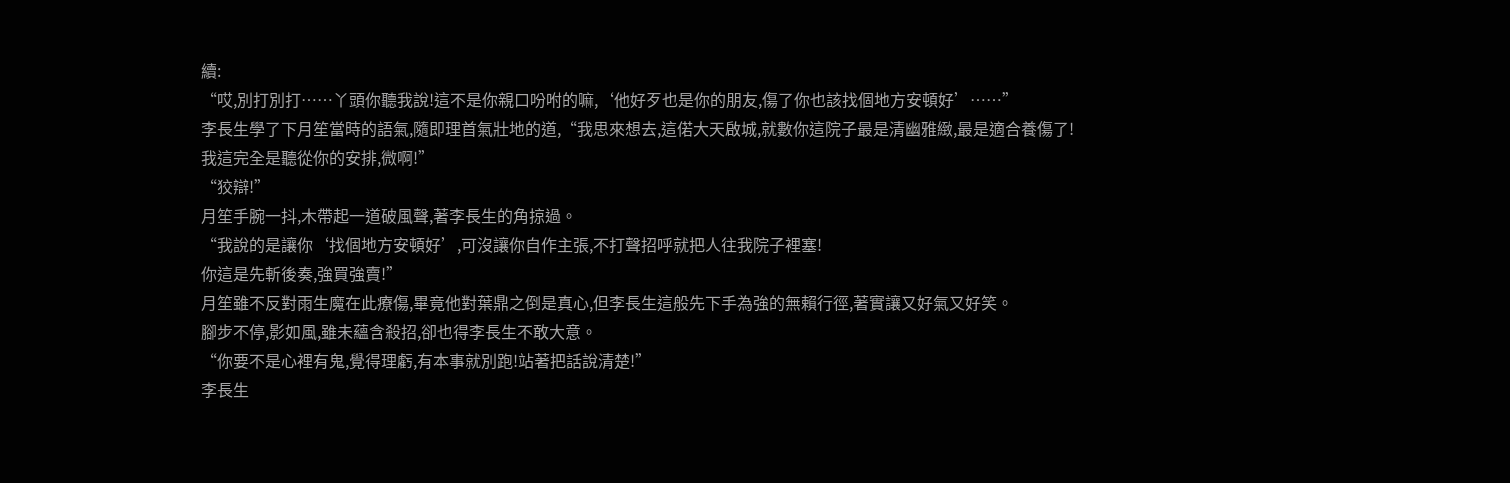續:
“哎,別打別打……丫頭你聽我說!這不是你親口吩咐的嘛,‘他好歹也是你的朋友,傷了你也該找個地方安頓好’……”
李長生學了下月笙當時的語氣,隨即理首氣壯地的道,“我思來想去,這偌大天啟城,就數你這院子最是清幽雅緻,最是適合養傷了!
我這完全是聽從你的安排,微啊!”
“狡辯!”
月笙手腕一抖,木帶起一道破風聲,著李長生的角掠過。
“我說的是讓你‘找個地方安頓好’,可沒讓你自作主張,不打聲招呼就把人往我院子裡塞!
你這是先斬後奏,強買強賣!”
月笙雖不反對雨生魔在此療傷,畢竟他對葉鼎之倒是真心,但李長生這般先下手為強的無賴行徑,著實讓又好氣又好笑。
腳步不停,影如風,雖未蘊含殺招,卻也得李長生不敢大意。
“你要不是心裡有鬼,覺得理虧,有本事就別跑!站著把話說清楚!”
李長生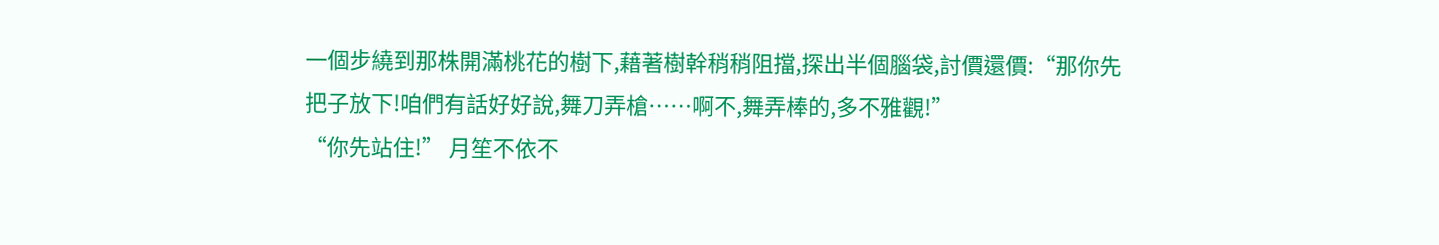一個步繞到那株開滿桃花的樹下,藉著樹幹稍稍阻擋,探出半個腦袋,討價還價:“那你先把子放下!咱們有話好好說,舞刀弄槍……啊不,舞弄棒的,多不雅觀!”
“你先站住!” 月笙不依不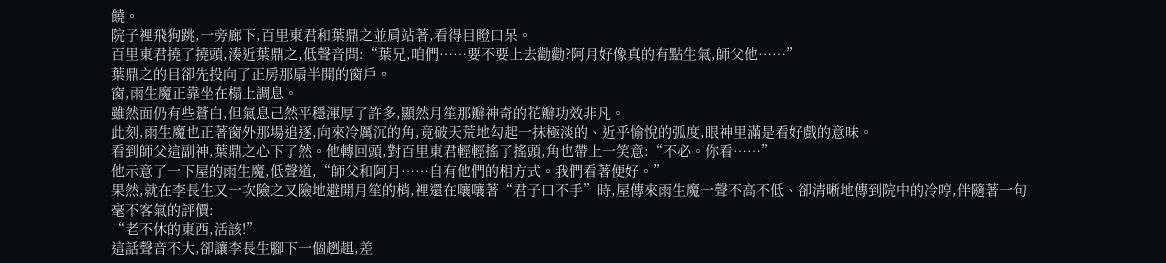饒。
院子裡飛狗跳,一旁廊下,百里東君和葉鼎之並肩站著,看得目瞪口呆。
百里東君撓了撓頭,湊近葉鼎之,低聲音問:“葉兄,咱們……要不要上去勸勸?阿月好像真的有點生氣,師父他……”
葉鼎之的目卻先投向了正房那扇半開的窗戶。
窗,雨生魔正靠坐在榻上調息。
雖然面仍有些蒼白,但氣息己然平穩渾厚了許多,顯然月笙那瓣神奇的花瓣功效非凡。
此刻,雨生魔也正著窗外那場追逐,向來冷厲沉的角,竟破天荒地勾起一抹極淡的、近乎愉悅的弧度,眼神里滿是看好戲的意味。
看到師父這副神,葉鼎之心下了然。他轉回頭,對百里東君輕輕搖了搖頭,角也帶上一笑意:“不必。你看……”
他示意了一下屋的雨生魔,低聲道,“師父和阿月……自有他們的相方式。我們看著便好。”
果然,就在李長生又一次險之又險地避開月笙的梢,裡還在嚷嚷著“君子口不手”時,屋傳來雨生魔一聲不高不低、卻清晰地傳到院中的冷哼,伴隨著一句毫不客氣的評價:
“老不休的東西,活該!”
這話聲音不大,卻讓李長生腳下一個趔趄,差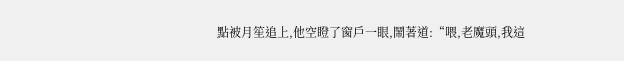點被月笙追上,他空瞪了窗戶一眼,鬧著道:“喂,老魔頭,我這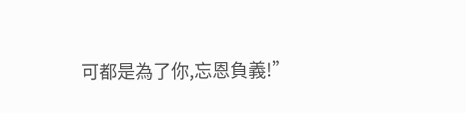可都是為了你,忘恩負義!”